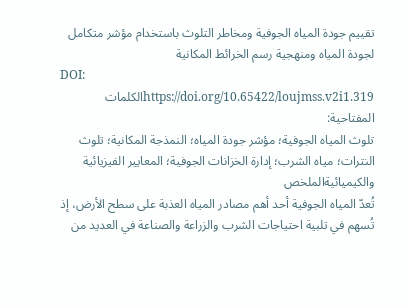تقييم جودة المياه الجوفية ومخاطر التلوث باستخدام مؤشر متكامل لجودة المياه ومنهجية رسم الخرائط المكانية
DOI:
https://doi.org/10.65422/loujmss.v2i1.319الكلمات المفتاحية:
تلوث المياه الجوفية؛ مؤشر جودة المياه؛ النمذجة المكانية؛ تلوث النترات؛ مياه الشرب؛ إدارة الخزانات الجوفية؛ المعايير الفيزيائية والكيميائيةالملخص
تُعدّ المياه الجوفية أحد أهم مصادر المياه العذبة على سطح الأرض، إذ تُسهم في تلبية احتياجات الشرب والزراعة والصناعة في العديد من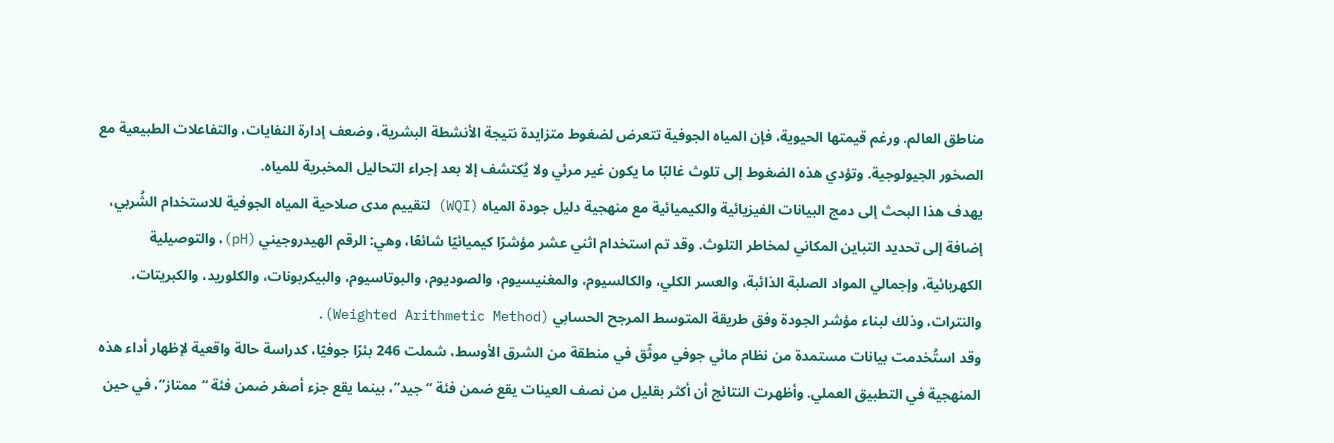مناطق العالم. ورغم قيمتها الحيوية، فإن المياه الجوفية تتعرض لضغوط متزايدة نتيجة الأنشطة البشرية، وضعف إدارة النفايات، والتفاعلات الطبيعية مع الصخور الجيولوجية. وتؤدي هذه الضغوط إلى تلوث غالبًا ما يكون غير مرئي ولا يُكتشف إلا بعد إجراء التحاليل المخبرية للمياه.
يهدف هذا البحث إلى دمج البيانات الفيزيائية والكيميائية مع منهجية دليل جودة المياه (WQI) لتقييم مدى صلاحية المياه الجوفية للاستخدام الشُربي، إضافة إلى تحديد التباين المكاني لمخاطر التلوث. وقد تم استخدام اثني عشر مؤشرًا كيميائيًا شائعًا، وهي: الرقم الهيدروجيني (pH)، والتوصيلية الكهربائية، وإجمالي المواد الصلبة الذائبة، والعسر الكلي، والكالسيوم، والمغنيسيوم، والصوديوم، والبوتاسيوم، والبيكربونات، والكلوريد، والكبريتات، والنترات، وذلك لبناء مؤشر الجودة وفق طريقة المتوسط المرجح الحسابي (Weighted Arithmetic Method).
وقد استُخدمت بيانات مستمدة من نظام مائي جوفي موثّق في منطقة من الشرق الأوسط، شملت 246 بئرًا جوفيًا، كدراسة حالة واقعية لإظهار أداء هذه المنهجية في التطبيق العملي. وأظهرت النتائج أن أكثر بقليل من نصف العينات يقع ضمن فئة “جيد”، بينما يقع جزء أصغر ضمن فئة “ممتاز”، في حين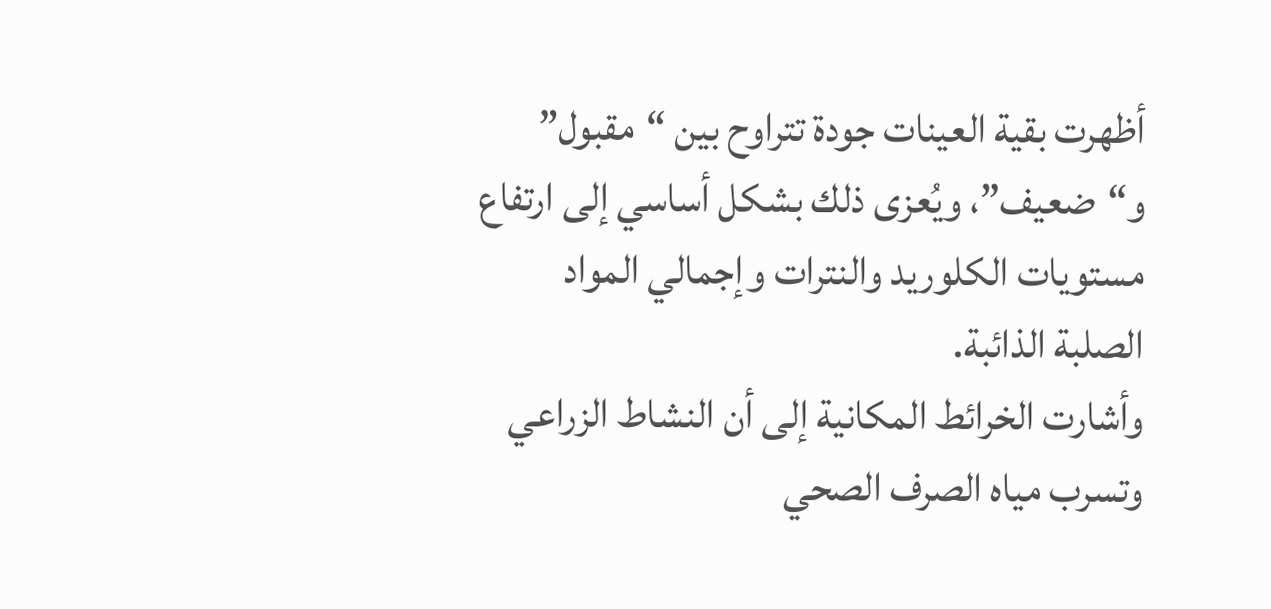أظهرت بقية العينات جودة تتراوح بين “مقبول” و“ضعيف”، ويُعزى ذلك بشكل أساسي إلى ارتفاع مستويات الكلوريد والنترات وإجمالي المواد الصلبة الذائبة.
وأشارت الخرائط المكانية إلى أن النشاط الزراعي وتسرب مياه الصرف الصحي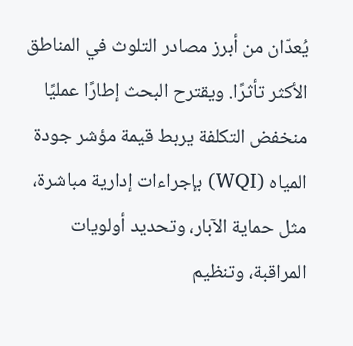يُعدّان من أبرز مصادر التلوث في المناطق الأكثر تأثرًا. ويقترح البحث إطارًا عمليًا منخفض التكلفة يربط قيمة مؤشر جودة المياه (WQI) بإجراءات إدارية مباشرة، مثل حماية الآبار، وتحديد أولويات المراقبة، وتنظيم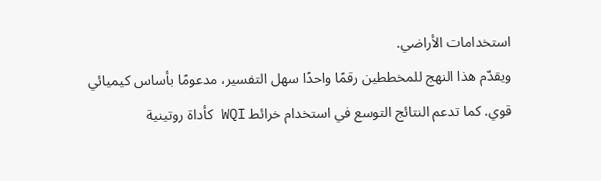استخدامات الأراضي.
ويقدّم هذا النهج للمخططين رقمًا واحدًا سهل التفسير، مدعومًا بأساس كيميائي قوي. كما تدعم النتائج التوسع في استخدام خرائط WQI كأداة روتينية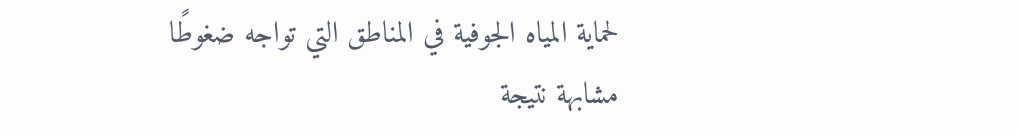لحماية المياه الجوفية في المناطق التي تواجه ضغوطًا مشابهة نتيجة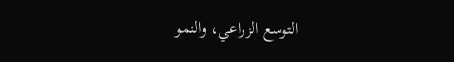التوسع الزراعي، والنمو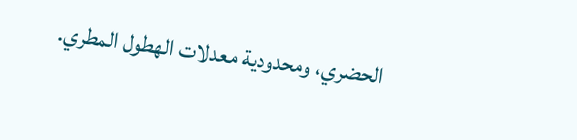الحضري، ومحدودية معدلات الهطول المطري.